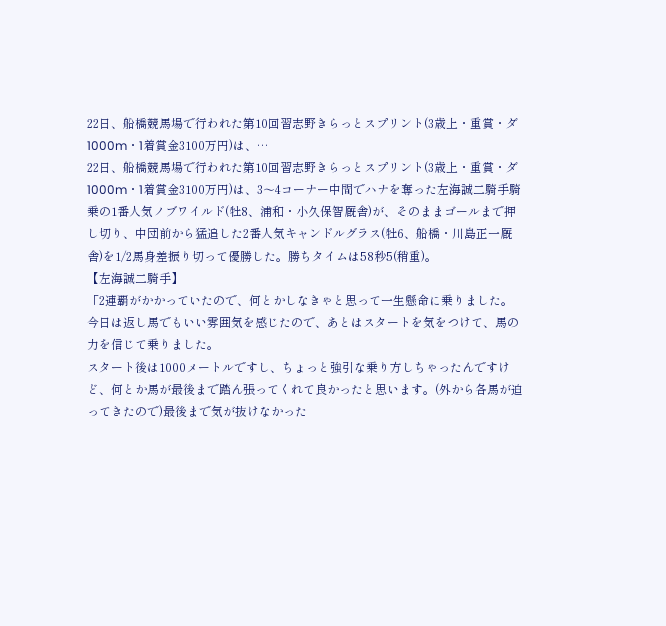22日、船橋競馬場で行われた第10回習志野きらっとスプリント(3歳上・重賞・ダ1000m・1着賞金3100万円)は、…
22日、船橋競馬場で行われた第10回習志野きらっとスプリント(3歳上・重賞・ダ1000m・1着賞金3100万円)は、3〜4コーナー中間でハナを奪った左海誠二騎手騎乗の1番人気ノブワイルド(牡8、浦和・小久保智厩舎)が、そのままゴールまで押し切り、中団前から猛追した2番人気キャンドルグラス(牡6、船橋・川島正一厩舎)を1/2馬身差振り切って優勝した。勝ちタイムは58秒5(稍重)。
【左海誠二騎手】
「2連覇がかかっていたので、何とかしなきゃと思って一生懸命に乗りました。
今日は返し馬でもいい雰囲気を感じたので、あとはスタートを気をつけて、馬の力を信じて乗りました。
スタート後は1000メートルですし、ちょっと強引な乗り方しちゃったんですけど、何とか馬が最後まで踏ん張ってくれて良かったと思います。(外から各馬が迫ってきたので)最後まで気が抜けなかった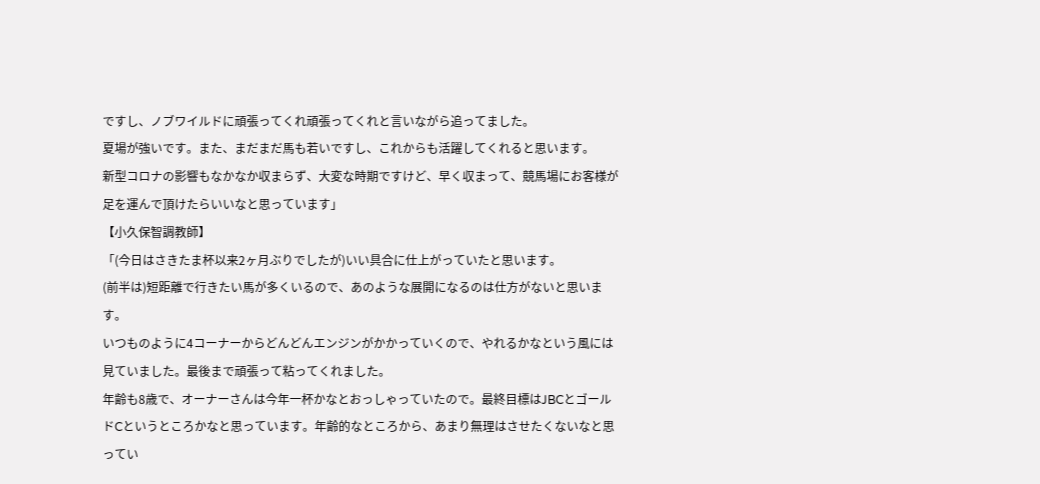ですし、ノブワイルドに頑張ってくれ頑張ってくれと言いながら追ってました。
夏場が強いです。また、まだまだ馬も若いですし、これからも活躍してくれると思います。
新型コロナの影響もなかなか収まらず、大変な時期ですけど、早く収まって、競馬場にお客様が足を運んで頂けたらいいなと思っています」
【小久保智調教師】
「(今日はさきたま杯以来2ヶ月ぶりでしたが)いい具合に仕上がっていたと思います。
(前半は)短距離で行きたい馬が多くいるので、あのような展開になるのは仕方がないと思います。
いつものように4コーナーからどんどんエンジンがかかっていくので、やれるかなという風には見ていました。最後まで頑張って粘ってくれました。
年齢も8歳で、オーナーさんは今年一杯かなとおっしゃっていたので。最終目標はJBCとゴールドCというところかなと思っています。年齢的なところから、あまり無理はさせたくないなと思ってい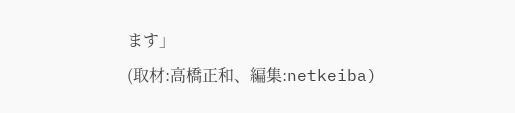ます」
(取材:高橋正和、編集:netkeiba)